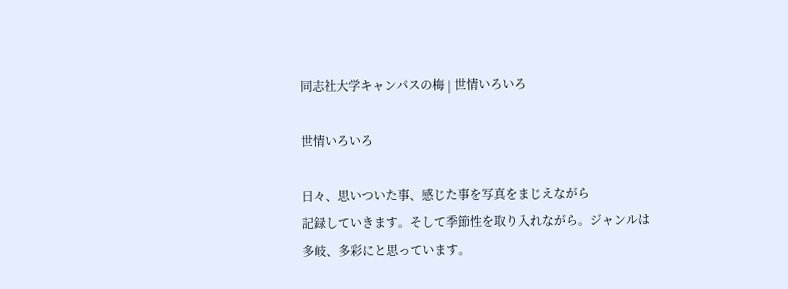同志社大学キャンパスの梅 | 世情いろいろ

世情いろいろ

日々、思いついた事、感じた事を写真をまじえながら
記録していきます。そして季節性を取り入れながら。ジャンルは
多岐、多彩にと思っています。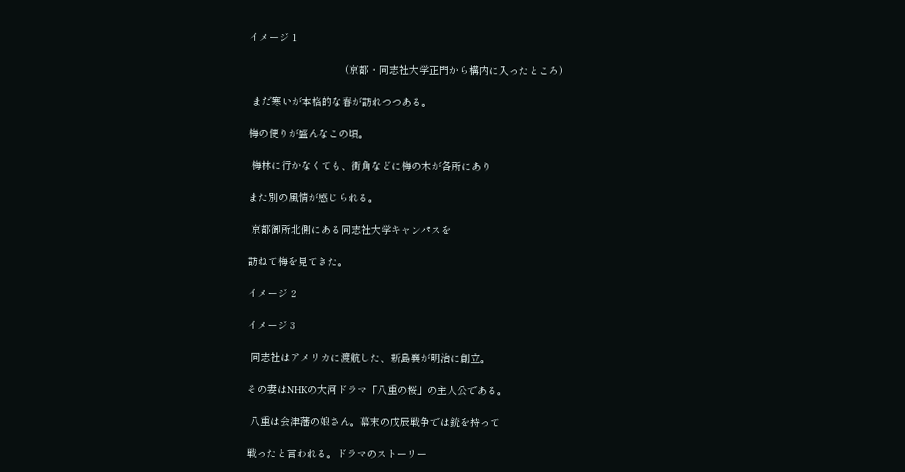イメージ 1

                                (京都・同志社大学正門から構内に入ったところ)

 まだ寒いが本格的な春が訪れつつある。

梅の便りが盛んなこの頃。

 梅林に行かなくても、街角などに梅の木が各所にあり

また別の風情が感じられる。

 京都御所北側にある同志社大学キャンパスを

訪ねて梅を見てきた。

イメージ 2

イメージ 3

 同志社はアメリカに渡航した、新島襄が明治に創立。

その妻はNHKの大河ドラマ「八重の桜」の主人公である。

 八重は会津藩の娘さん。幕末の戊辰戦争では銃を持って

戦ったと言われる。ドラマのストーリー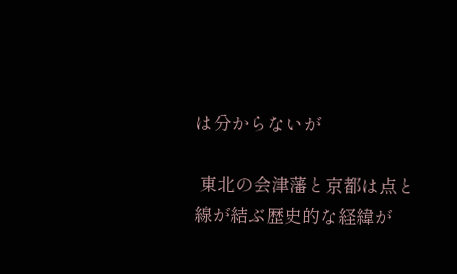は分からないが

 東北の会津藩と京都は点と線が結ぶ歴史的な経緯が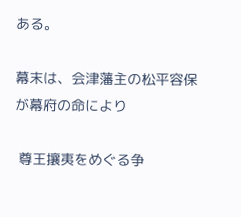ある。

幕末は、会津藩主の松平容保が幕府の命により

 尊王攘夷をめぐる争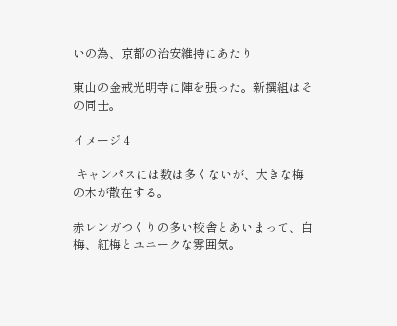いの為、京都の治安維持にあたり

東山の金戒光明寺に陣を張った。新撰組はその同士。

イメージ 4

 キャンパスには数は多くないが、大きな梅の木が散在する。

赤レンガつくりの多い校舎とあいまって、白梅、紅梅とユニークな雰囲気。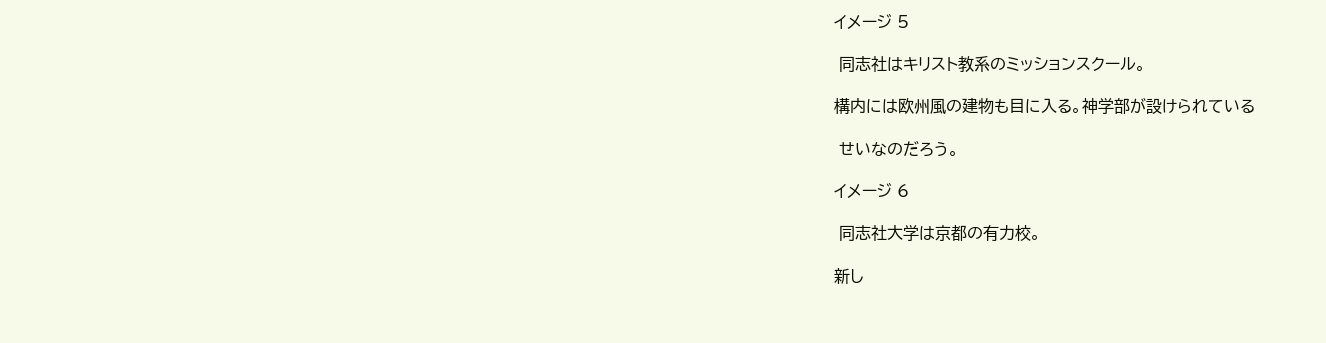イメージ 5

 同志社はキリスト教系のミッションスクール。

構内には欧州風の建物も目に入る。神学部が設けられている

 せいなのだろう。

イメージ 6

 同志社大学は京都の有力校。

新し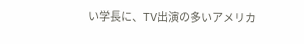い学長に、TV出演の多いアメリカ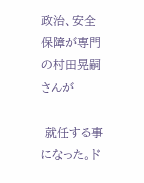政治、安全保障が専門の村田晃嗣さんが

 就任する事になった。ド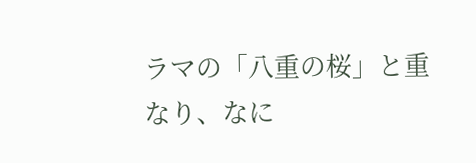ラマの「八重の桜」と重なり、なに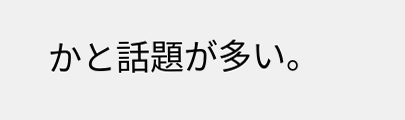かと話題が多い。